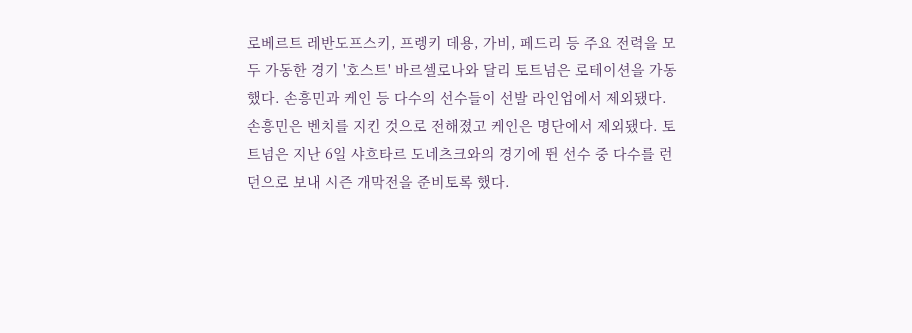로베르트 레반도프스키, 프렝키 데용, 가비, 페드리 등 주요 전력을 모두 가동한 경기 '호스트' 바르셀로나와 달리 토트넘은 로테이션을 가동했다. 손흥민과 케인 등 다수의 선수들이 선발 라인업에서 제외됐다.
손흥민은 벤치를 지킨 것으로 전해졌고 케인은 명단에서 제외됐다. 토트넘은 지난 6일 샤흐타르 도네츠크와의 경기에 뛴 선수 중 다수를 런던으로 보내 시즌 개막전을 준비토록 했다.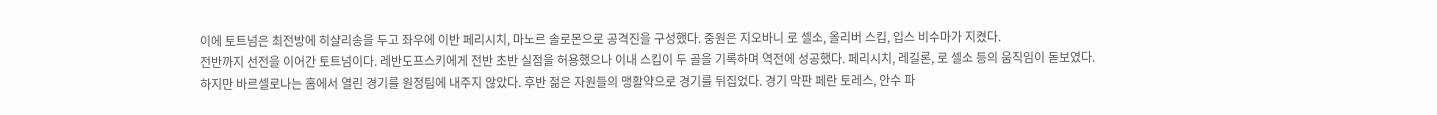이에 토트넘은 최전방에 히샬리송을 두고 좌우에 이반 페리시치, 마노르 솔로몬으로 공격진을 구성했다. 중원은 지오바니 로 셀소, 올리버 스킵, 입스 비수마가 지켰다.
전반까지 선전을 이어간 토트넘이다. 레반도프스키에게 전반 초반 실점을 허용했으나 이내 스킵이 두 골을 기록하며 역전에 성공했다. 페리시치, 레길론, 로 셀소 등의 움직임이 돋보였다.
하지만 바르셀로나는 홈에서 열린 경기를 원정팀에 내주지 않았다. 후반 젊은 자원들의 맹활약으로 경기를 뒤집었다. 경기 막판 페란 토레스, 안수 파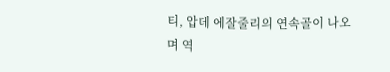티, 압데 에잘줄리의 연속골이 나오며 역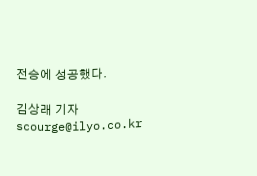전승에 성공했다.

김상래 기자 scourge@ilyo.co.kr